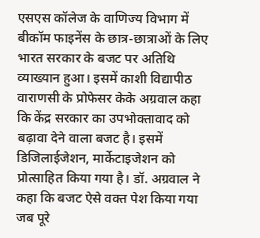एसएस कॉलेज के वाणिज्य विभाग में बीकॉम फाइनेंस के छात्र-छात्राओं के लिए भारत सरकार के बजट पर अतिथि व्याख्यान हुआ। इसमें काशी विद्यापीठ वाराणसी के प्रोफेसर केके अग्रवाल कहा कि केंद्र सरकार का उपभोक्तावाद को बढ़ावा देने वाला बजट है। इसमें डिजिलाईजेशन, मार्केटाइजेशन को प्रोत्साहित किया गया है। डॉ. अग्रवाल ने कहा कि बजट ऐसे वक्त पेश किया गया जब पूरे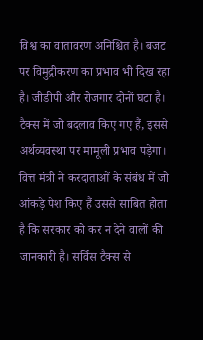विश्व का वातावरण अनिश्चित है। बजट पर विमुद्रीकरण का प्रभाव भी दिख रहा है। जीडीपी और रोजगार दोनों घटा है। टैक्स में जो बदलाव किए गए हैं, इससे अर्थव्यवस्था पर मामूली प्रभाव पड़ेगा। वित्त मंत्री ने करदाताओं के संबंध में जो आंकड़े पेश किए हैं उससे साबित होता है कि सरकार को कर न देने वालों की जानकारी है। सर्विस टैक्स से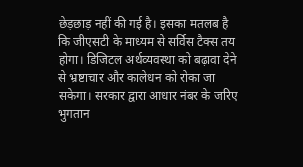छेड़छाड़ नहीं की गई है। इसका मतलब है कि जीएसटी के माध्यम से सर्विस टैक्स तय होगा। डिजिटल अर्थव्यवस्था को बढ़ावा देने से भ्रष्टाचार और कालेधन को रोका जा सकेगा। सरकार द्वारा आधार नंबर के जरिए भुगतान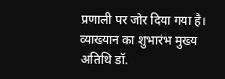प्रणाली पर जोर दिया गया है। व्याख्यान का शुभारंभ मुख्य अतिथि डॉ.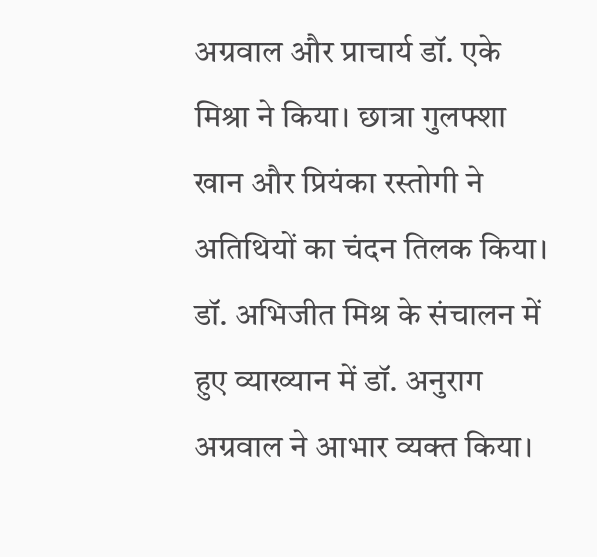अग्रवाल और प्राचार्य डॉ. एके मिश्रा ने किया। छात्रा गुलफ्शा खान और प्रियंका रस्तोगी ने अतिथियों का चंदन तिलक किया। डॉ. अभिजीत मिश्र के संचालन में हुए व्याख्यान में डॉ. अनुराग अग्रवाल ने आभार व्यक्त किया।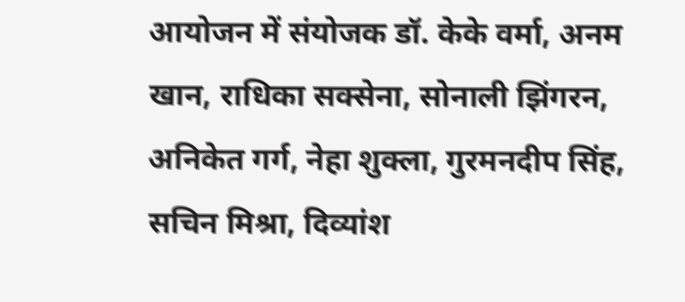आयोजन में संयोजक डॉ. केके वर्मा, अनम खान, राधिका सक्सेना, सोनाली झिंगरन, अनिकेत गर्ग, नेहा शुक्ला, गुरमनदीप सिंह, सचिन मिश्रा, दिव्यांश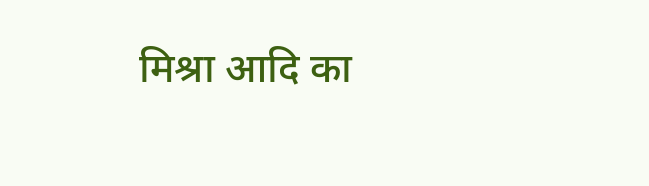मिश्रा आदि का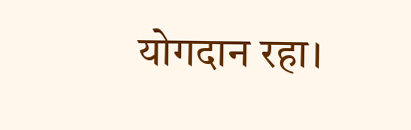योगदान रहा।